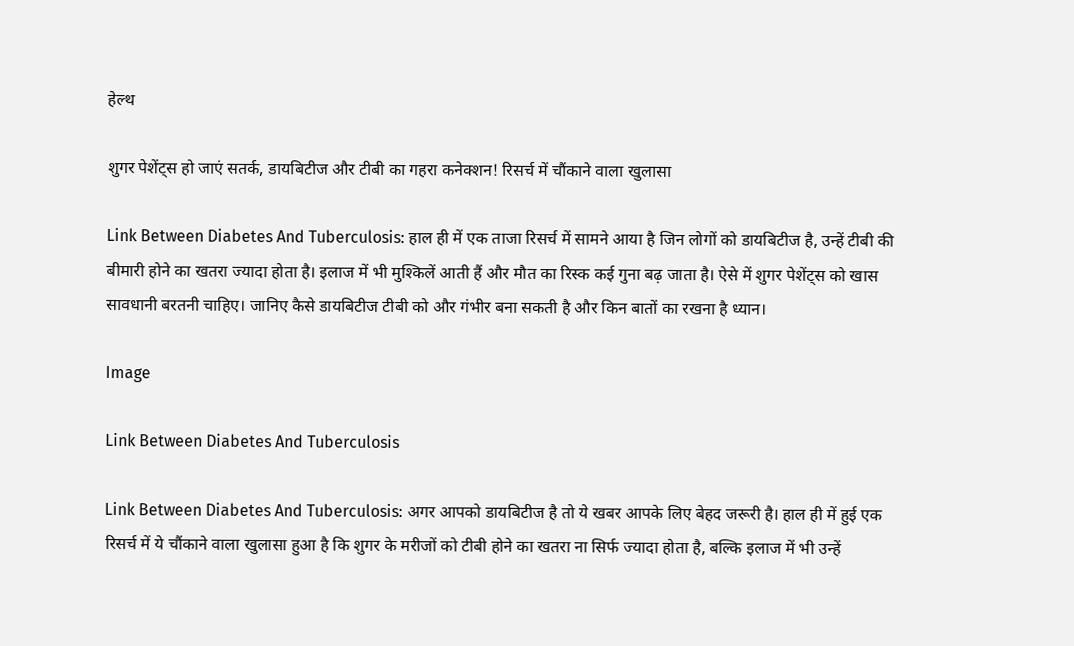हेल्थ

शुगर पेशेंट्स हो जाएं सतर्क, डायबिटीज और टीबी का गहरा कनेक्शन! रिसर्च में चौंकाने वाला खुलासा

Link Between Diabetes And Tuberculosis: हाल ही में एक ताजा रिसर्च में सामने आया है जिन लोगों को डायबिटीज है, उन्हें टीबी की बीमारी होने का खतरा ज्यादा होता है। इलाज में भी मुश्किलें आती हैं और मौत का रिस्क कई गुना बढ़ जाता है। ऐसे में शुगर पेशेंट्स को खास सावधानी बरतनी चाहिए। जानिए कैसे डायबिटीज टीबी को और गंभीर बना सकती है और किन बातों का रखना है ध्यान।

Image

Link Between Diabetes And Tuberculosis

Link Between Diabetes And Tuberculosis: अगर आपको डायबिटीज है तो ये खबर आपके लिए बेहद जरूरी है। हाल ही में हुई एक रिसर्च में ये चौंकाने वाला खुलासा हुआ है कि शुगर के मरीजों को टीबी होने का खतरा ना सिर्फ ज्यादा होता है, बल्कि इलाज में भी उन्हें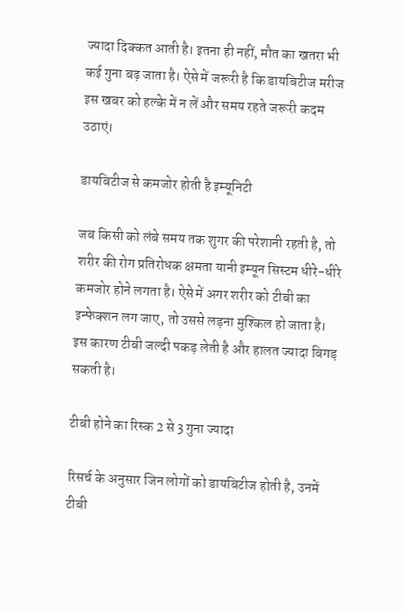ज्यादा दिक्कत आती है। इतना ही नहीं, मौत का खतरा भी कई गुना बढ़ जाता है। ऐसे में जरूरी है कि डायबिटीज मरीज इस खबर को हल्के में न लें और समय रहते जरूरी कदम उठाएं।

डायबिटीज से कमजोर होती है इम्यूनिटी

जब किसी को लंबे समय तक शुगर की परेशानी रहती है, तो शरीर की रोग प्रतिरोधक क्षमता यानी इम्यून सिस्टम धीरे-धीरे कमजोर होने लगता है। ऐसे में अगर शरीर को टीबी का इन्फेक्शन लग जाए, तो उससे लड़ना मुश्किल हो जाता है। इस कारण टीबी जल्दी पकड़ लेती है और हालत ज्यादा बिगड़ सकती है।

टीबी होने का रिस्क 2 से 3 गुना ज्यादा

रिसर्च के अनुसार जिन लोगों को डायबिटीज होती है, उनमें टीबी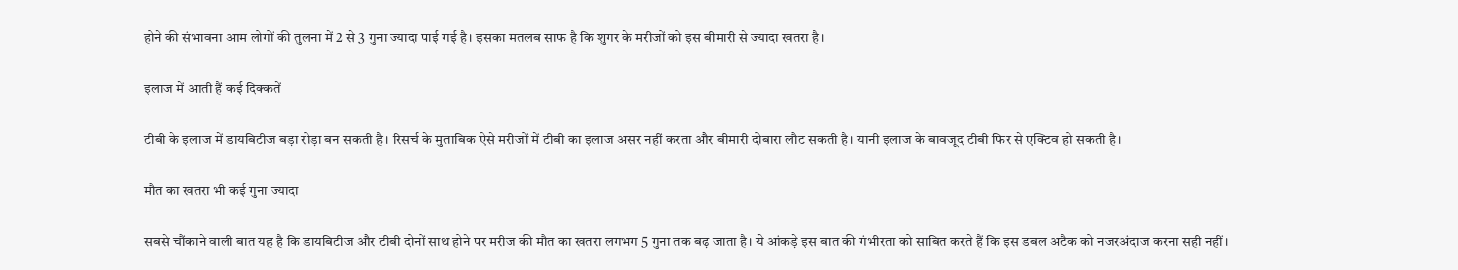होने की संभावना आम लोगों की तुलना में 2 से 3 गुना ज्यादा पाई गई है। इसका मतलब साफ है कि शुगर के मरीजों को इस बीमारी से ज्यादा खतरा है।

इलाज में आती हैं कई दिक्कतें

टीबी के इलाज में डायबिटीज बड़ा रोड़ा बन सकती है। रिसर्च के मुताबिक ऐसे मरीजों में टीबी का इलाज असर नहीं करता और बीमारी दोबारा लौट सकती है। यानी इलाज के बावजूद टीबी फिर से एक्टिव हो सकती है।

मौत का खतरा भी कई गुना ज्यादा

सबसे चौंकाने वाली बात यह है कि डायबिटीज और टीबी दोनों साथ होने पर मरीज की मौत का खतरा लगभग 5 गुना तक बढ़ जाता है। ये आंकड़े इस बात की गंभीरता को साबित करते हैं कि इस डबल अटैक को नजरअंदाज करना सही नहीं।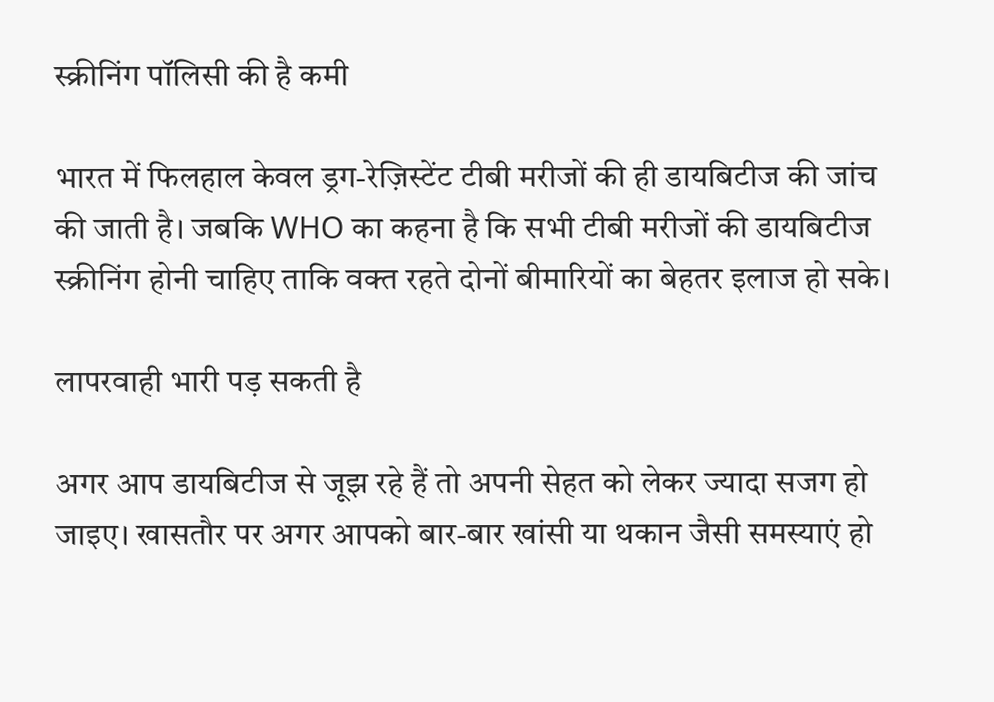स्क्रीनिंग पॉलिसी की है कमी

भारत में फिलहाल केवल ड्रग-रेज़िस्टेंट टीबी मरीजों की ही डायबिटीज की जांच की जाती है। जबकि WHO का कहना है कि सभी टीबी मरीजों की डायबिटीज स्क्रीनिंग होनी चाहिए ताकि वक्त रहते दोनों बीमारियों का बेहतर इलाज हो सके।

लापरवाही भारी पड़ सकती है

अगर आप डायबिटीज से जूझ रहे हैं तो अपनी सेहत को लेकर ज्यादा सजग हो जाइए। खासतौर पर अगर आपको बार-बार खांसी या थकान जैसी समस्याएं हो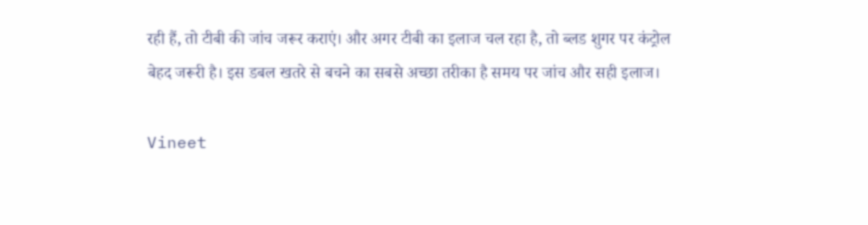रही हैं, तो टीबी की जांच जरूर कराएं। और अगर टीबी का इलाज चल रहा है, तो ब्लड शुगर पर कंट्रोल बेहद जरूरी है। इस डबल खतरे से बचने का सबसे अच्छा तरीका है समय पर जांच और सही इलाज।

Vineet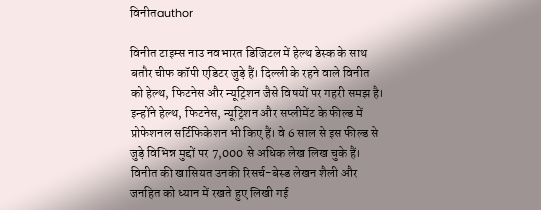विनीतauthor

विनीत टाइम्स नाउ नवभारत डिजिटल में हेल्थ डेस्क के साथ बतौर चीफ कॉपी एडिटर जुड़े हैं। दिल्ली के रहने वाले विनीत को हेल्थ, फिटनेस और न्यूट्रिशन जैसे विषयों पर गहरी समझ है। इन्होंने हेल्थ, फिटनेस, न्यूट्रिशन और सप्लीमेंट के फील्ड में प्रोफेशनल सर्टिफिकेशन भी किए हैं। वे 6 साल से इस फील्ड से जुड़े विभिन्न मुद्दों पर 7,000 से अधिक लेख लिख चुके हैं। विनीत की खासियत उनकी रिसर्च-बेस्ड लेखन शैली और जनहित को ध्यान में रखते हुए लिखी गई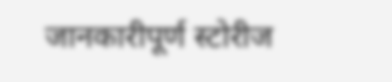जानकारीपूर्ण स्टोरीज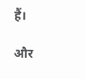हैं।

और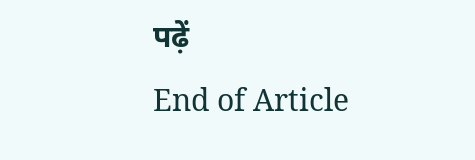पढ़ें
End of Article